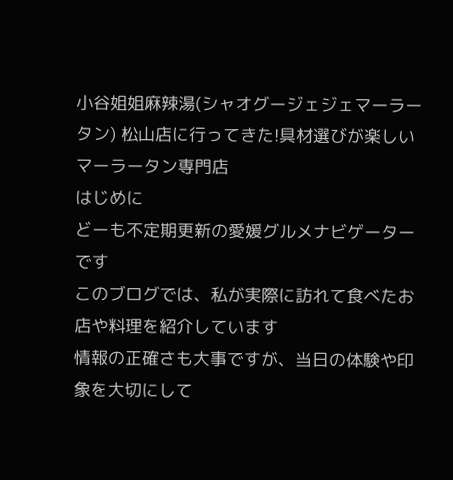小谷姐姐麻辣湯(シャオグージェジェマーラータン) 松山店に行ってきた!具材選びが楽しいマーラータン専門店
はじめに
どーも不定期更新の愛媛グルメナビゲーターです
このブログでは、私が実際に訪れて食べたお店や料理を紹介しています
情報の正確さも大事ですが、当日の体験や印象を大切にして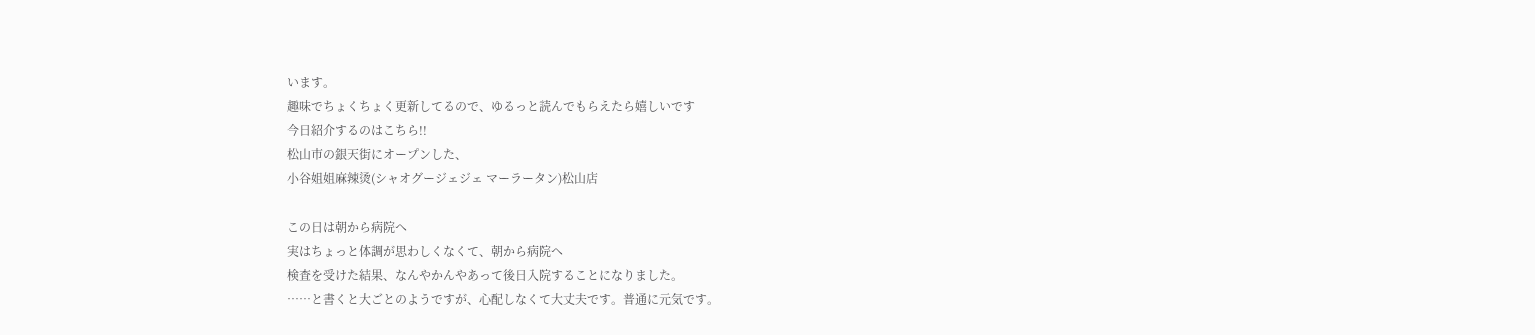います。
趣味でちょくちょく更新してるので、ゆるっと読んでもらえたら嬉しいです
今日紹介するのはこちら!!
松山市の銀天街にオープンした、
小谷姐姐麻辣烫(シャオグージェジェ マーラータン)松山店

この日は朝から病院へ
実はちょっと体調が思わしくなくて、朝から病院へ
検査を受けた結果、なんやかんやあって後日入院することになりました。
……と書くと大ごとのようですが、心配しなくて大丈夫です。普通に元気です。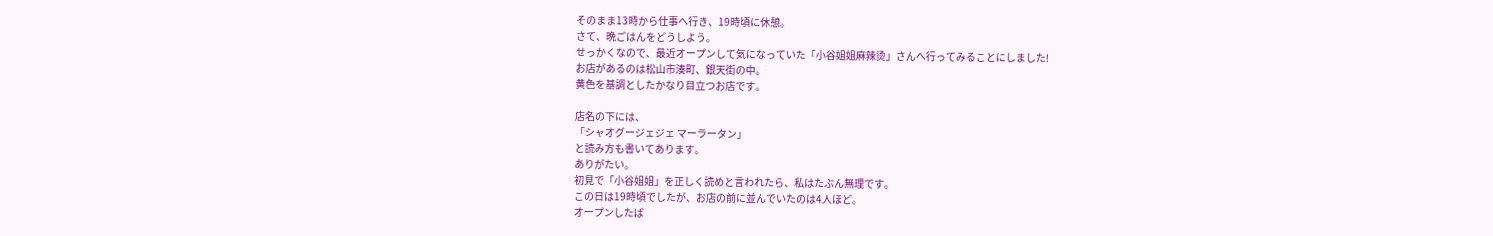そのまま13時から仕事へ行き、19時頃に休憩。
さて、晩ごはんをどうしよう。
せっかくなので、最近オープンして気になっていた「小谷姐姐麻辣烫」さんへ行ってみることにしました!
お店があるのは松山市湊町、銀天街の中。
黄色を基調としたかなり目立つお店です。

店名の下には、
「シャオグージェジェ マーラータン」
と読み方も書いてあります。
ありがたい。
初見で「小谷姐姐」を正しく読めと言われたら、私はたぶん無理です。
この日は19時頃でしたが、お店の前に並んでいたのは4人ほど。
オープンしたば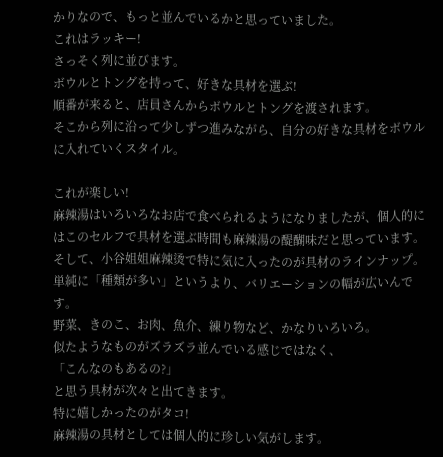かりなので、もっと並んでいるかと思っていました。
これはラッキー!
さっそく列に並びます。
ボウルとトングを持って、好きな具材を選ぶ!
順番が来ると、店員さんからボウルとトングを渡されます。
そこから列に沿って少しずつ進みながら、自分の好きな具材をボウルに入れていくスタイル。

これが楽しい!
麻辣湯はいろいろなお店で食べられるようになりましたが、個人的にはこのセルフで具材を選ぶ時間も麻辣湯の醍醐味だと思っています。
そして、小谷姐姐麻辣烫で特に気に入ったのが具材のラインナップ。
単純に「種類が多い」というより、バリエーションの幅が広いんです。
野菜、きのこ、お肉、魚介、練り物など、かなりいろいろ。
似たようなものがズラズラ並んでいる感じではなく、
「こんなのもあるの?」
と思う具材が次々と出てきます。
特に嬉しかったのがタコ!
麻辣湯の具材としては個人的に珍しい気がします。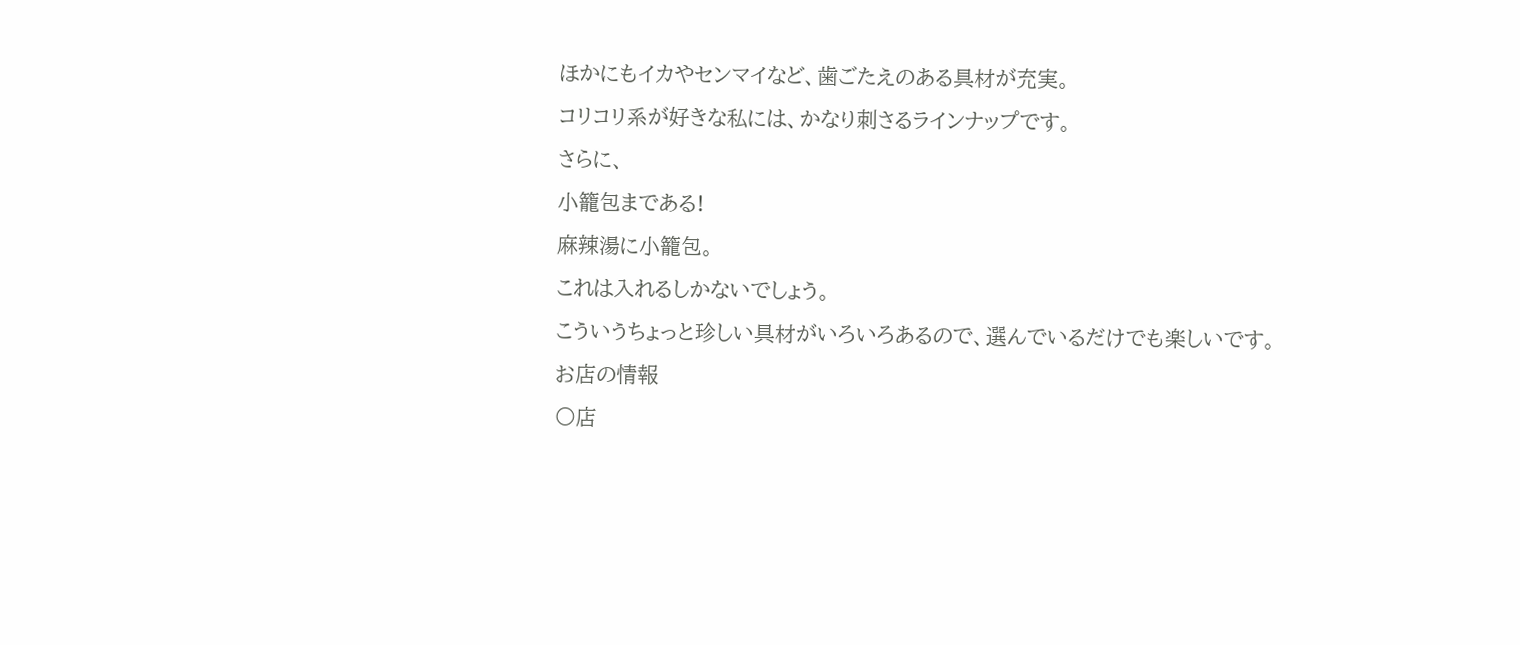ほかにもイカやセンマイなど、歯ごたえのある具材が充実。
コリコリ系が好きな私には、かなり刺さるラインナップです。
さらに、
小籠包まである!
麻辣湯に小籠包。
これは入れるしかないでしょう。
こういうちょっと珍しい具材がいろいろあるので、選んでいるだけでも楽しいです。
お店の情報
〇店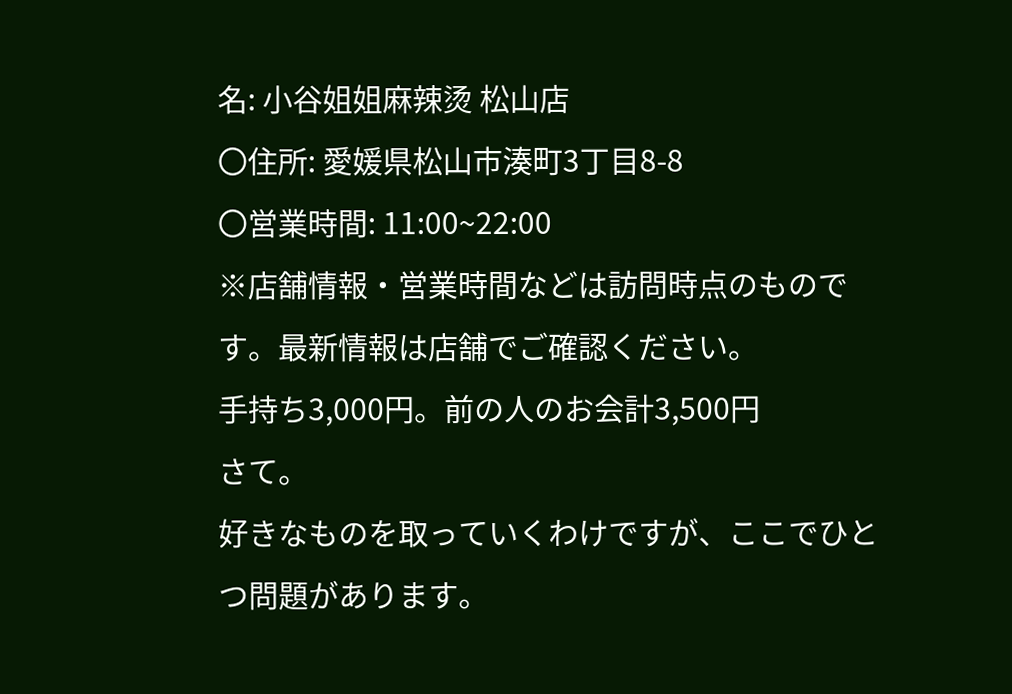名: 小谷姐姐麻辣烫 松山店
〇住所: 愛媛県松山市湊町3丁目8-8
〇営業時間: 11:00~22:00
※店舗情報・営業時間などは訪問時点のものです。最新情報は店舗でご確認ください。
手持ち3,000円。前の人のお会計3,500円
さて。
好きなものを取っていくわけですが、ここでひとつ問題があります。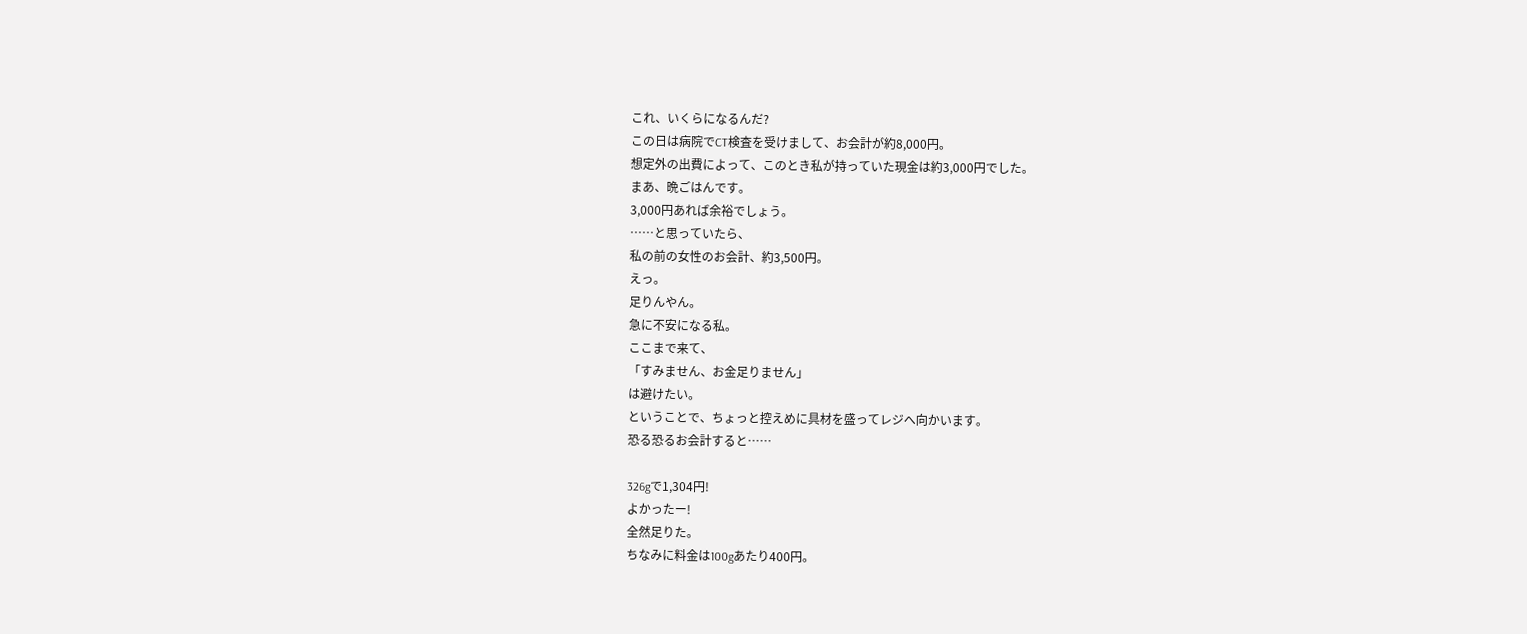これ、いくらになるんだ?
この日は病院でCT検査を受けまして、お会計が約8,000円。
想定外の出費によって、このとき私が持っていた現金は約3,000円でした。
まあ、晩ごはんです。
3,000円あれば余裕でしょう。
……と思っていたら、
私の前の女性のお会計、約3,500円。
えっ。
足りんやん。
急に不安になる私。
ここまで来て、
「すみません、お金足りません」
は避けたい。
ということで、ちょっと控えめに具材を盛ってレジへ向かいます。
恐る恐るお会計すると……

326gで1,304円!
よかったー!
全然足りた。
ちなみに料金は100gあたり400円。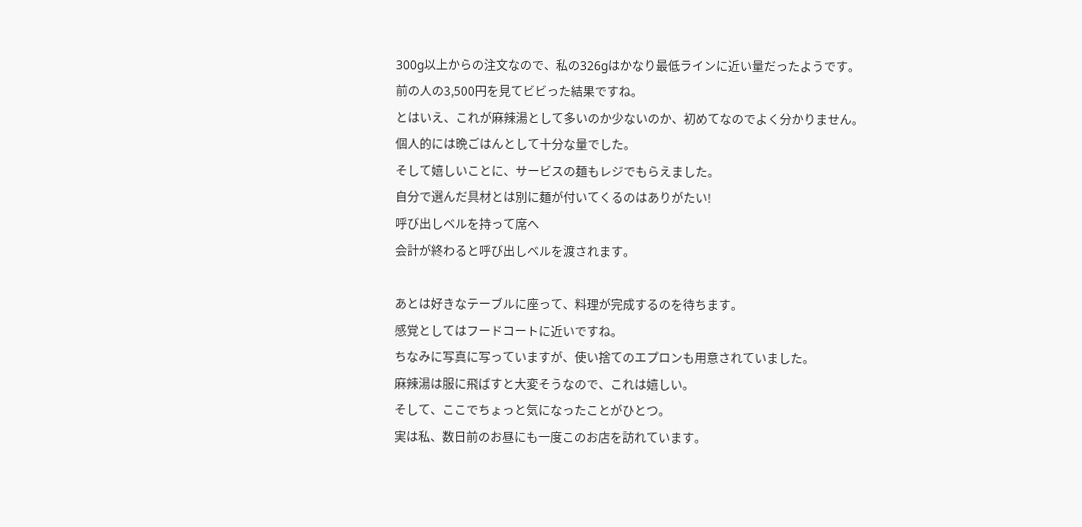300g以上からの注文なので、私の326gはかなり最低ラインに近い量だったようです。
前の人の3,500円を見てビビった結果ですね。
とはいえ、これが麻辣湯として多いのか少ないのか、初めてなのでよく分かりません。
個人的には晩ごはんとして十分な量でした。
そして嬉しいことに、サービスの麺もレジでもらえました。
自分で選んだ具材とは別に麺が付いてくるのはありがたい!
呼び出しベルを持って席へ
会計が終わると呼び出しベルを渡されます。

あとは好きなテーブルに座って、料理が完成するのを待ちます。
感覚としてはフードコートに近いですね。
ちなみに写真に写っていますが、使い捨てのエプロンも用意されていました。
麻辣湯は服に飛ばすと大変そうなので、これは嬉しい。
そして、ここでちょっと気になったことがひとつ。
実は私、数日前のお昼にも一度このお店を訪れています。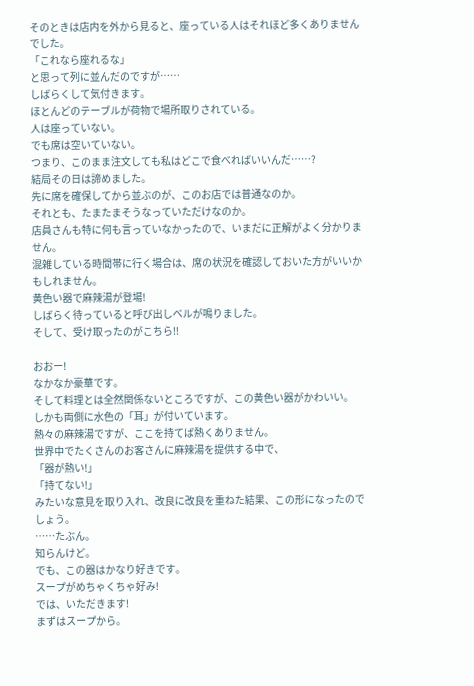そのときは店内を外から見ると、座っている人はそれほど多くありませんでした。
「これなら座れるな」
と思って列に並んだのですが……
しばらくして気付きます。
ほとんどのテーブルが荷物で場所取りされている。
人は座っていない。
でも席は空いていない。
つまり、このまま注文しても私はどこで食べればいいんだ……?
結局その日は諦めました。
先に席を確保してから並ぶのが、このお店では普通なのか。
それとも、たまたまそうなっていただけなのか。
店員さんも特に何も言っていなかったので、いまだに正解がよく分かりません。
混雑している時間帯に行く場合は、席の状況を確認しておいた方がいいかもしれません。
黄色い器で麻辣湯が登場!
しばらく待っていると呼び出しベルが鳴りました。
そして、受け取ったのがこちら!!

おおー!
なかなか豪華です。
そして料理とは全然関係ないところですが、この黄色い器がかわいい。
しかも両側に水色の「耳」が付いています。
熱々の麻辣湯ですが、ここを持てば熱くありません。
世界中でたくさんのお客さんに麻辣湯を提供する中で、
「器が熱い!」
「持てない!」
みたいな意見を取り入れ、改良に改良を重ねた結果、この形になったのでしょう。
……たぶん。
知らんけど。
でも、この器はかなり好きです。
スープがめちゃくちゃ好み!
では、いただきます!
まずはスープから。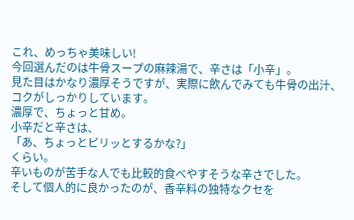これ、めっちゃ美味しい!
今回選んだのは牛骨スープの麻辣湯で、辛さは「小辛」。
見た目はかなり濃厚そうですが、実際に飲んでみても牛骨の出汁、コクがしっかりしています。
濃厚で、ちょっと甘め。
小辛だと辛さは、
「あ、ちょっとピリッとするかな?」
くらい。
辛いものが苦手な人でも比較的食べやすそうな辛さでした。
そして個人的に良かったのが、香辛料の独特なクセを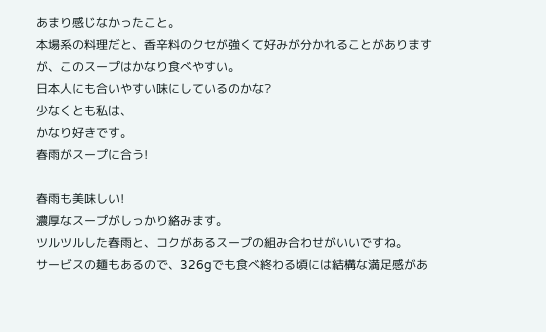あまり感じなかったこと。
本場系の料理だと、香辛料のクセが強くて好みが分かれることがありますが、このスープはかなり食べやすい。
日本人にも合いやすい味にしているのかな?
少なくとも私は、
かなり好きです。
春雨がスープに合う!

春雨も美味しい!
濃厚なスープがしっかり絡みます。
ツルツルした春雨と、コクがあるスープの組み合わせがいいですね。
サービスの麺もあるので、326gでも食べ終わる頃には結構な満足感があ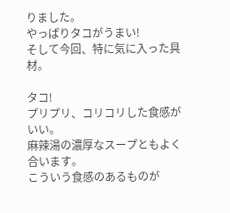りました。
やっぱりタコがうまい!
そして今回、特に気に入った具材。

タコ!
プリプリ、コリコリした食感がいい。
麻辣湯の濃厚なスープともよく合います。
こういう食感のあるものが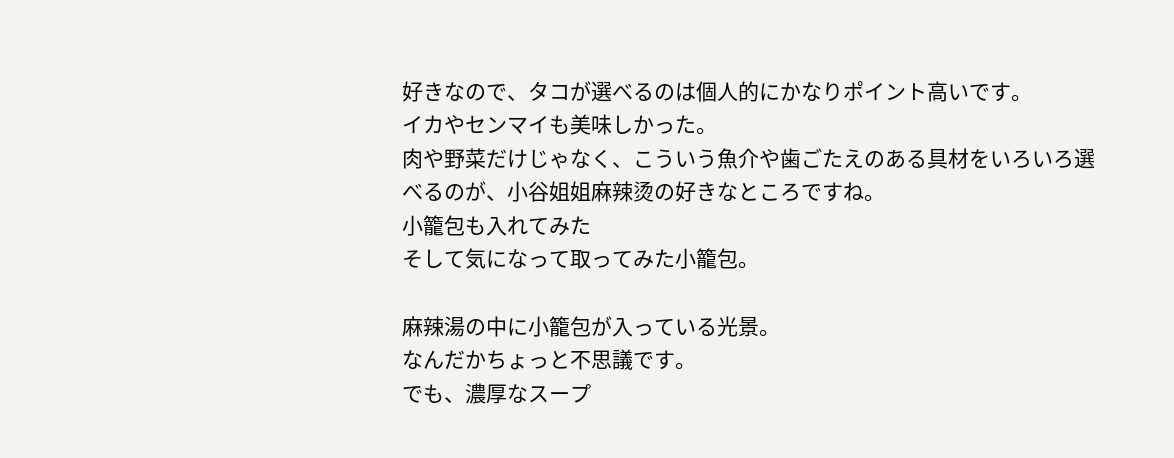好きなので、タコが選べるのは個人的にかなりポイント高いです。
イカやセンマイも美味しかった。
肉や野菜だけじゃなく、こういう魚介や歯ごたえのある具材をいろいろ選べるのが、小谷姐姐麻辣烫の好きなところですね。
小籠包も入れてみた
そして気になって取ってみた小籠包。

麻辣湯の中に小籠包が入っている光景。
なんだかちょっと不思議です。
でも、濃厚なスープ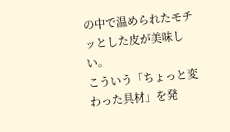の中で温められたモチッとした皮が美味しい。
こういう「ちょっと変わった具材」を発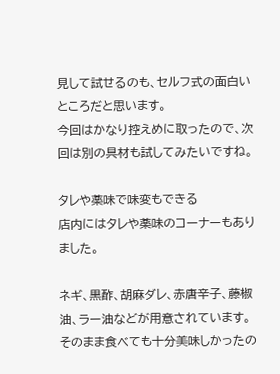見して試せるのも、セルフ式の面白いところだと思います。
今回はかなり控えめに取ったので、次回は別の具材も試してみたいですね。

タレや薬味で味変もできる
店内にはタレや薬味のコーナーもありました。

ネギ、黒酢、胡麻ダレ、赤唐辛子、藤椒油、ラー油などが用意されています。
そのまま食べても十分美味しかったの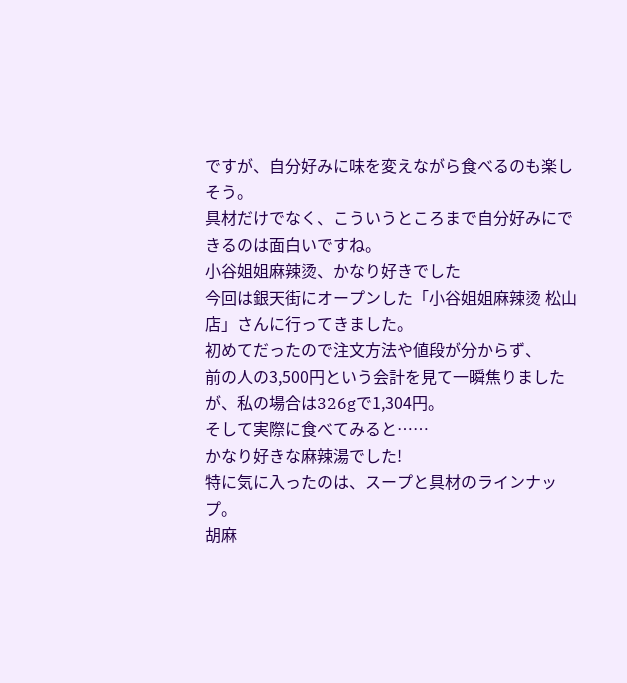ですが、自分好みに味を変えながら食べるのも楽しそう。
具材だけでなく、こういうところまで自分好みにできるのは面白いですね。
小谷姐姐麻辣烫、かなり好きでした
今回は銀天街にオープンした「小谷姐姐麻辣烫 松山店」さんに行ってきました。
初めてだったので注文方法や値段が分からず、
前の人の3,500円という会計を見て一瞬焦りましたが、私の場合は326gで1,304円。
そして実際に食べてみると……
かなり好きな麻辣湯でした!
特に気に入ったのは、スープと具材のラインナップ。
胡麻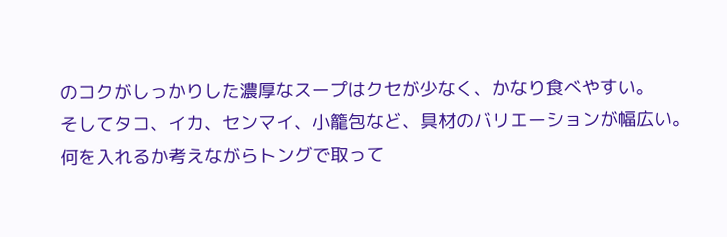のコクがしっかりした濃厚なスープはクセが少なく、かなり食べやすい。
そしてタコ、イカ、センマイ、小籠包など、具材のバリエーションが幅広い。
何を入れるか考えながらトングで取って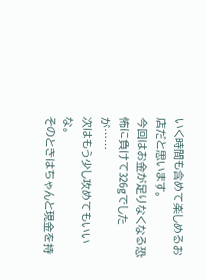いく時間も含めて楽しめるお店だと思います。
今回はお金が足りなくなる恐怖に負けて326gでしたが……
次はもう少し攻めてもいいな。
そのときはちゃんと現金を持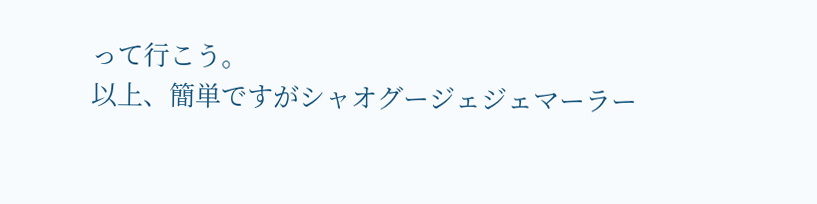って行こう。
以上、簡単ですがシャオグージェジェマーラー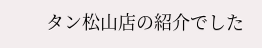タン松山店の紹介でした